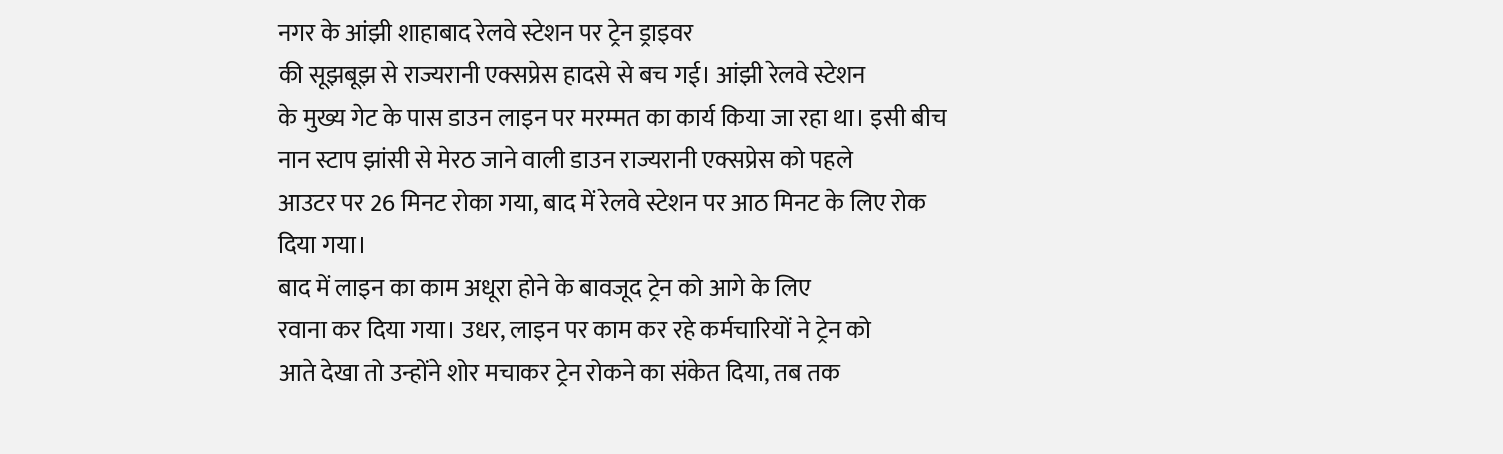नगर के आंझी शाहाबाद रेलवे स्टेशन पर ट्रेन ड्राइवर
की सूझबूझ से राज्यरानी एक्सप्रेस हादसे से बच गई। आंझी रेलवे स्टेशन
के मुख्य गेट के पास डाउन लाइन पर मरम्मत का कार्य किया जा रहा था। इसी बीच
नान स्टाप झांसी से मेरठ जाने वाली डाउन राज्यरानी एक्सप्रेस को पहले
आउटर पर 26 मिनट रोका गया, बाद में रेलवे स्टेशन पर आठ मिनट के लिए रोक
दिया गया।
बाद में लाइन का काम अधूरा होने के बावजूद ट्रेन को आगे के लिए
रवाना कर दिया गया। उधर, लाइन पर काम कर रहे कर्मचारियों ने ट्रेन को
आते देखा तो उन्होंने शोर मचाकर ट्रेन रोकने का संकेत दिया, तब तक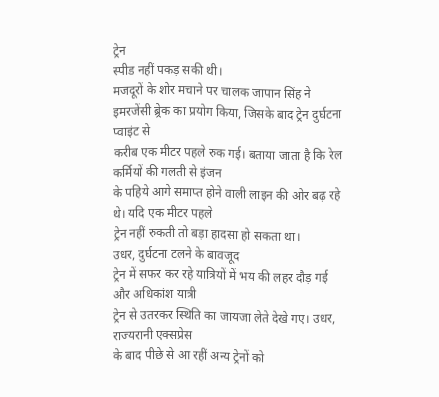ट्रेन
स्पीड नहीं पकड़ सकी थी।
मजदूरों के शोर मचाने पर चालक जापान सिंह ने
इमरजेंसी ब्र्रेक का प्रयोग किया, जिसके बाद ट्रेन दुर्घटना प्वाइंट से
करीब एक मीटर पहले रुक गई। बताया जाता है कि रेल कर्मियों की गलती से इंजन
के पहिये आगे समाप्त होने वाली लाइन की ओर बढ़ रहे थे। यदि एक मीटर पहले
ट्रेन नहीं रुकती तो बड़ा हादसा हो सकता था।
उधर, दुर्घटना टलने के बावजूद
ट्रेन में सफर कर रहे यात्रियों में भय की लहर दौड़ गई और अधिकांश यात्री
ट्रेन से उतरकर स्थिति का जायजा लेते देखे गए। उधर, राज्यरानी एक्सप्रेस
के बाद पीछे से आ रहीं अन्य ट्रेनों को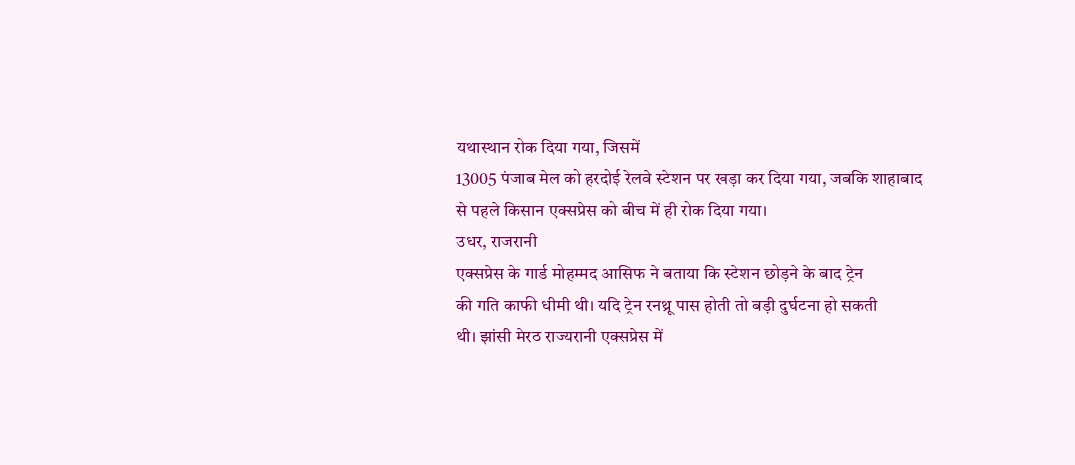यथास्थान रोक दिया गया, जिसमें
13005 पंजाब मेल को हरदोई रेलवे स्टेशन पर खड़ा कर दिया गया, जबकि शाहाबाद
से पहले किसान एक्सप्रेस को बीच में ही रोक दिया गया।
उधर, राजरानी
एक्सप्रेस के गार्ड मोहम्मद आसिफ ने बताया कि स्टेशन छोड़ने के बाद ट्रेन
की गति काफी धीमी थी। यदि ट्रेन रनथ्रू पास होती तो बड़ी दुर्घटना हो सकती
थी। झांसी मेरठ राज्यरानी एक्सप्रेस में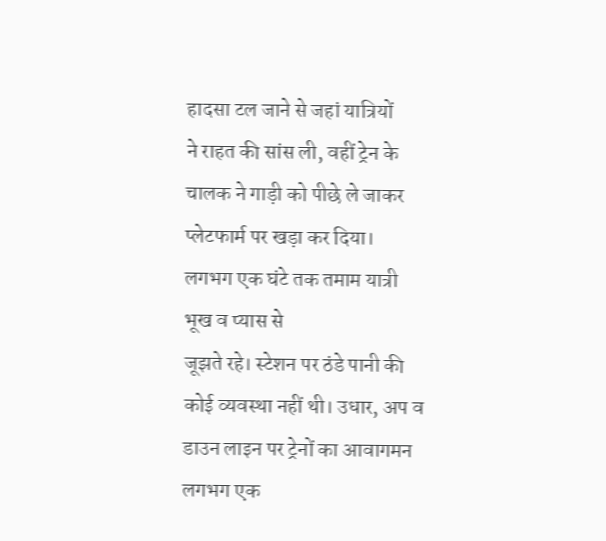हादसा टल जाने से जहां यात्रियों
ने राहत की सांस ली, वहीं ट्रेन के चालक ने गाड़ी को पीछे ले जाकर
प्लेटफार्म पर खड़ा कर दिया।
लगभग एक घंटे तक तमाम यात्री भूख व प्यास से
जूझते रहे। स्टेशन पर ठंडे पानी की कोई व्यवस्था नहीं थी। उधार, अप व
डाउन लाइन पर ट्रेनों का आवागमन लगभग एक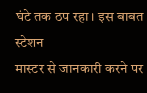घंटे तक ठप रहा। इस बाबत स्टेशन
मास्टर से जानकारी करने पर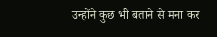उन्होंने कुछ भी बताने से मना कर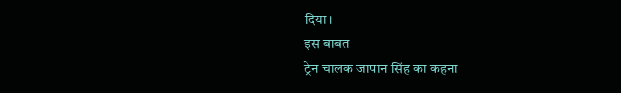दिया।
इस बाबत
ट्रेन चालक जापान सिंह का कहना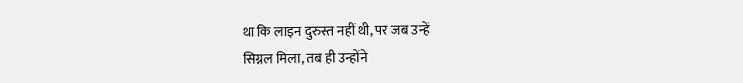था कि लाइन दुरुस्त नहीं थी, पर जब उन्हें
सिग्नल मिला, तब ही उन्होंने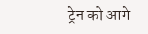ट्रेन को आगे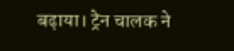बढ़ाया। ट्रेन चालक ने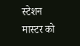स्टेशन
मास्टर को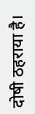दोषी ठहराया है।